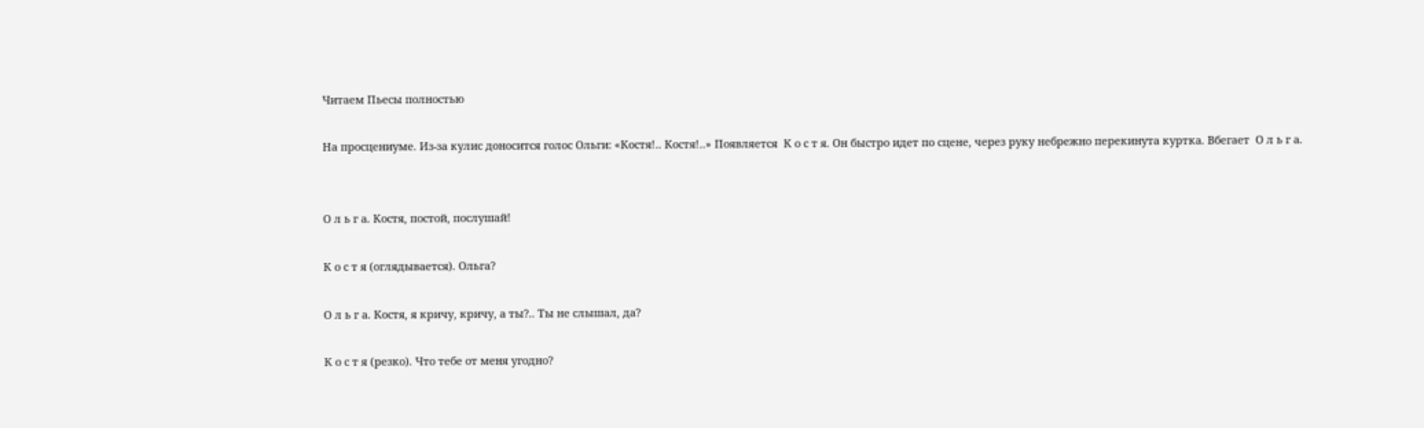Читаем Пьесы полностью

На просцениуме. Из-за кулис доносится голос Ольги: «Костя!.. Костя!..» Появляется  К о с т я. Он быстро идет по сцене, через руку небрежно перекинута куртка. Вбегает  О л ь г а.


О л ь г а. Костя, постой, послушай!

К о с т я (оглядывается). Ольга?

О л ь г а. Костя, я кричу, кричу, а ты?.. Ты не слышал, да?

К о с т я (резко). Что тебе от меня угодно?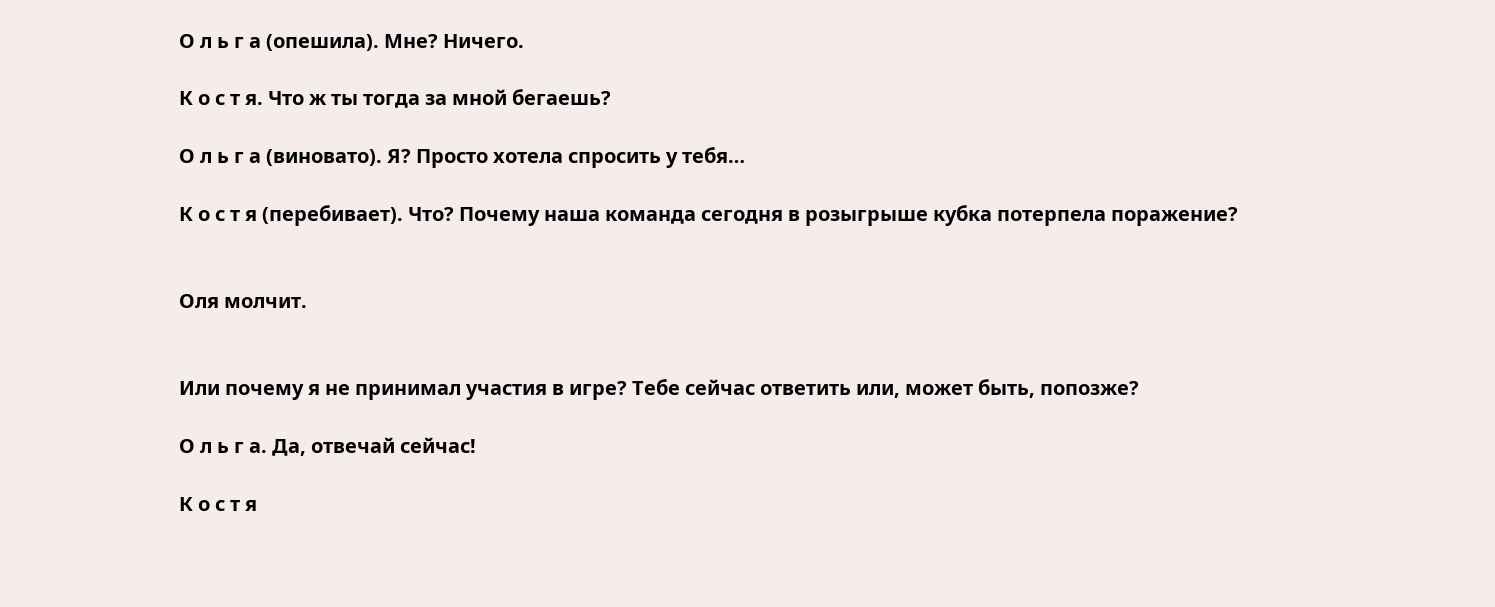О л ь г а (опешила). Мне? Ничего.

К о с т я. Что ж ты тогда за мной бегаешь?

О л ь г а (виновато). Я? Просто хотела спросить у тебя…

К о с т я (перебивает). Что? Почему наша команда сегодня в розыгрыше кубка потерпела поражение?


Оля молчит.


Или почему я не принимал участия в игре? Тебе сейчас ответить или, может быть, попозже?

О л ь г а. Да, отвечай сейчас!

К о с т я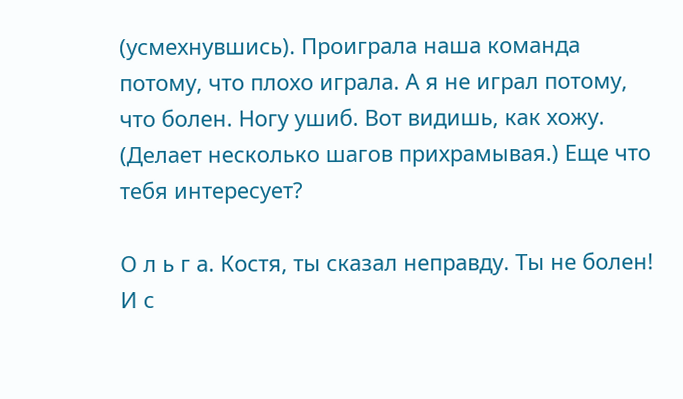(усмехнувшись). Проиграла наша команда потому, что плохо играла. А я не играл потому, что болен. Ногу ушиб. Вот видишь, как хожу. (Делает несколько шагов прихрамывая.) Еще что тебя интересует?

О л ь г а. Костя, ты сказал неправду. Ты не болен! И с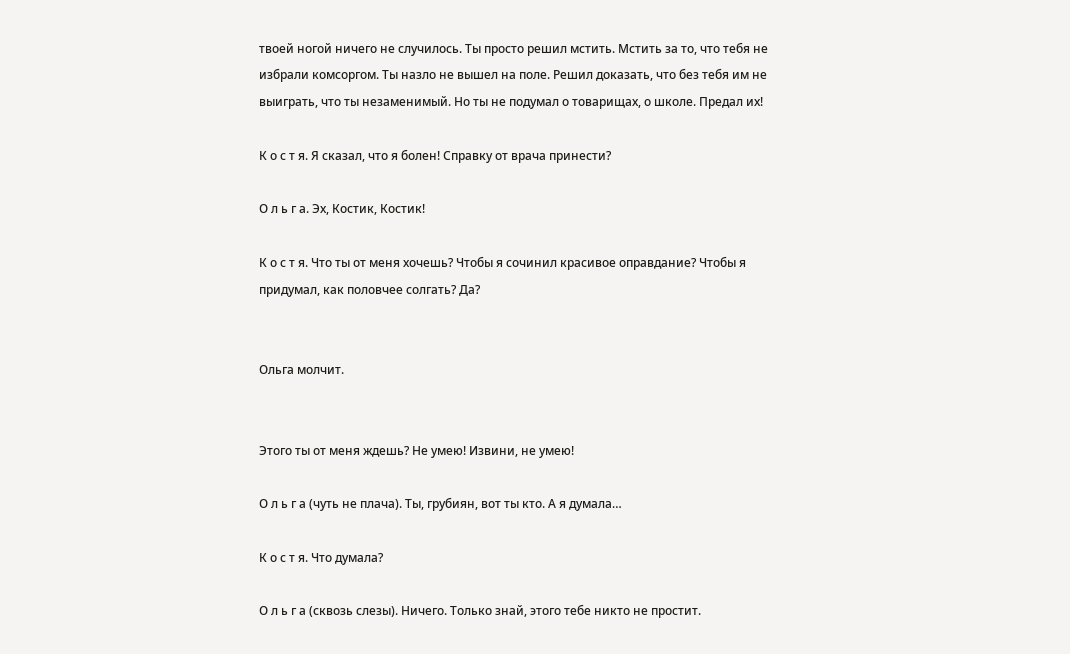твоей ногой ничего не случилось. Ты просто решил мстить. Мстить за то, что тебя не избрали комсоргом. Ты назло не вышел на поле. Решил доказать, что без тебя им не выиграть, что ты незаменимый. Но ты не подумал о товарищах, о школе. Предал их!

К о с т я. Я сказал, что я болен! Справку от врача принести?

О л ь г а. Эх, Костик, Костик!

К о с т я. Что ты от меня хочешь? Чтобы я сочинил красивое оправдание? Чтобы я придумал, как половчее солгать? Да?


Ольга молчит.


Этого ты от меня ждешь? Не умею! Извини, не умею!

О л ь г а (чуть не плача). Ты, грубиян, вот ты кто. А я думала…

К о с т я. Что думала?

О л ь г а (сквозь слезы). Ничего. Только знай, этого тебе никто не простит.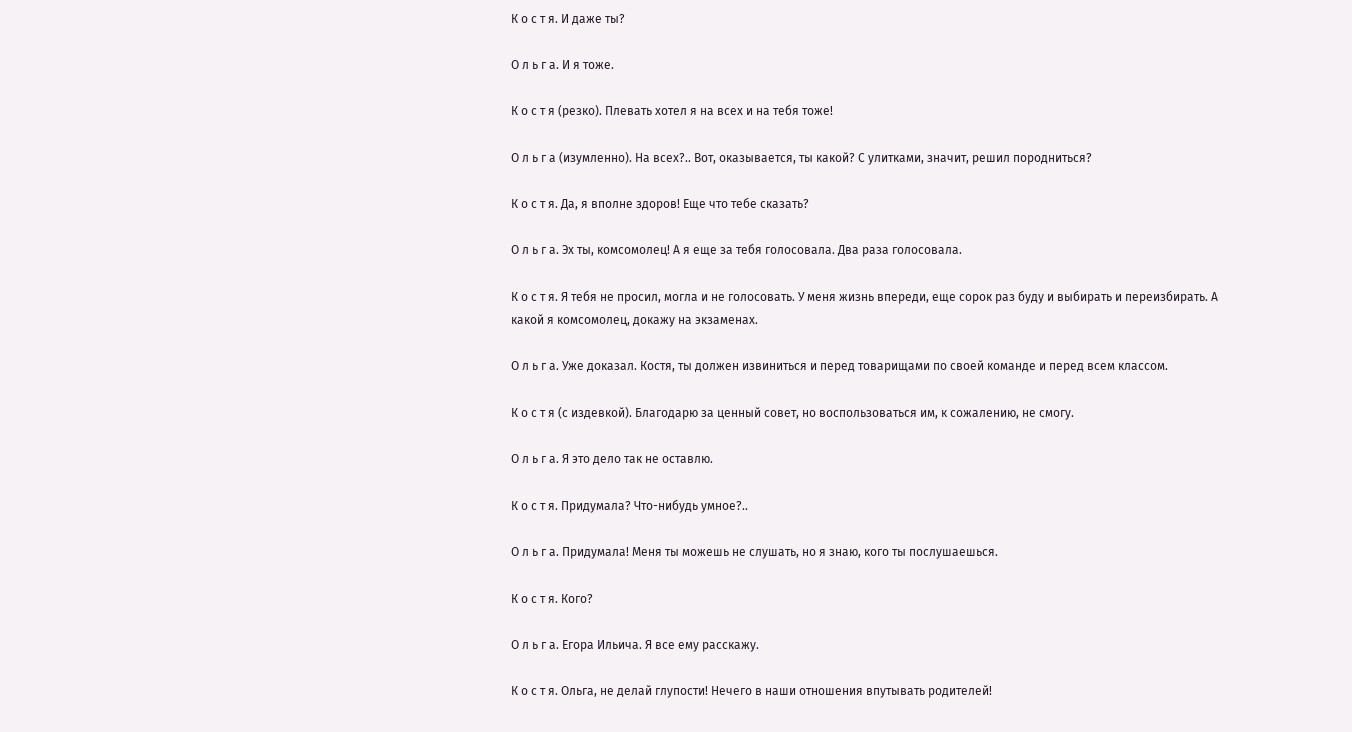К о с т я. И даже ты?

О л ь г а. И я тоже.

К о с т я (резко). Плевать хотел я на всех и на тебя тоже!

О л ь г а (изумленно). На всех?.. Вот, оказывается, ты какой? С улитками, значит, решил породниться?

К о с т я. Да, я вполне здоров! Еще что тебе сказать?

О л ь г а. Эх ты, комсомолец! А я еще за тебя голосовала. Два раза голосовала.

К о с т я. Я тебя не просил, могла и не голосовать. У меня жизнь впереди, еще сорок раз буду и выбирать и переизбирать. А какой я комсомолец, докажу на экзаменах.

О л ь г а. Уже доказал. Костя, ты должен извиниться и перед товарищами по своей команде и перед всем классом.

К о с т я (с издевкой). Благодарю за ценный совет, но воспользоваться им, к сожалению, не смогу.

О л ь г а. Я это дело так не оставлю.

К о с т я. Придумала? Что-нибудь умное?..

О л ь г а. Придумала! Меня ты можешь не слушать, но я знаю, кого ты послушаешься.

К о с т я. Кого?

О л ь г а. Егора Ильича. Я все ему расскажу.

К о с т я. Ольга, не делай глупости! Нечего в наши отношения впутывать родителей!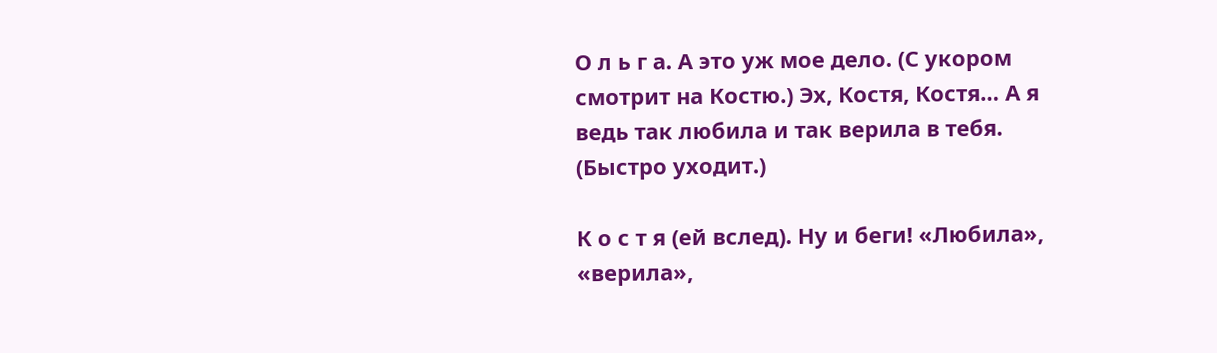О л ь г а. А это уж мое дело. (С укором смотрит на Костю.) Эх, Костя, Костя… А я ведь так любила и так верила в тебя. (Быстро уходит.)

К о с т я (ей вслед). Ну и беги! «Любила», «верила»,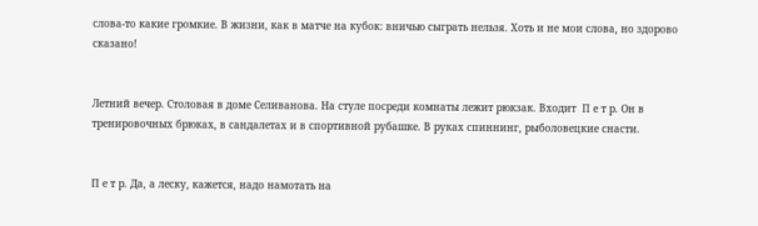слова-то какие громкие. В жизни, как в матче на кубок: вничью сыграть нельзя. Хоть и не мои слова, но здорово сказано!


Летний вечер. Столовая в доме Селиванова. На стуле посреди комнаты лежит рюкзак. Входит  П е т р. Он в тренировочных брюках, в сандалетах и в спортивной рубашке. В руках спиннинг, рыболовецкие снасти.


П е т р. Да, а леску, кажется, надо намотать на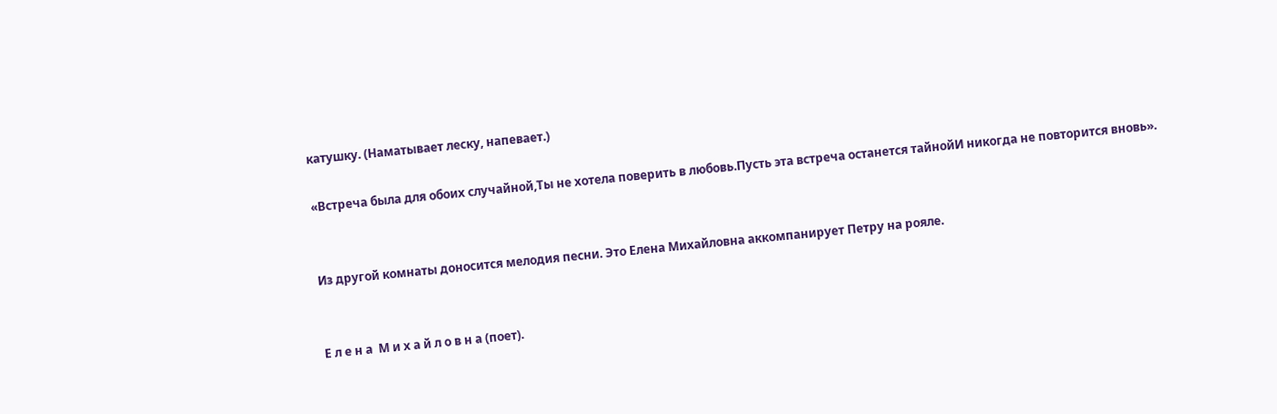катушку. (Наматывает леску, напевает.)

«Встреча была для обоих случайной,Ты не хотела поверить в любовь.Пусть эта встреча останется тайнойИ никогда не повторится вновь».


Из другой комнаты доносится мелодия песни. Это Елена Михайловна аккомпанирует Петру на рояле.


Е л е н а  М и х а й л о в н а (поет).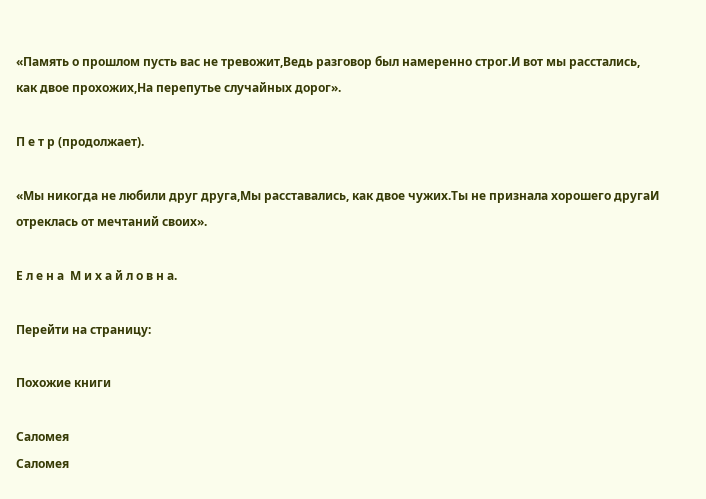«Память о прошлом пусть вас не тревожит,Ведь разговор был намеренно строг.И вот мы расстались, как двое прохожих,На перепутье случайных дорог».

П е т р (продолжает).

«Мы никогда не любили друг друга,Мы расставались, как двое чужих.Ты не признала хорошего другаИ отреклась от мечтаний своих».

Е л е н а  М и х а й л о в н а.

Перейти на страницу:

Похожие книги

Саломея
Саломея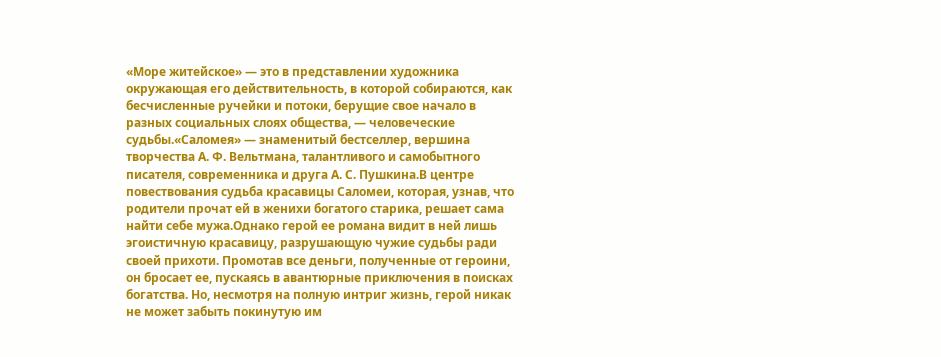«Море житейское» — это в представлении художника окружающая его действительность, в которой собираются, как бесчисленные ручейки и потоки, берущие свое начало в разных социальных слоях общества, — человеческие судьбы.«Саломея» — знаменитый бестселлер, вершина творчества А. Ф. Вельтмана, талантливого и самобытного писателя, современника и друга А. С. Пушкина.В центре повествования судьба красавицы Саломеи, которая, узнав, что родители прочат ей в женихи богатого старика, решает сама найти себе мужа.Однако герой ее романа видит в ней лишь эгоистичную красавицу, разрушающую чужие судьбы ради своей прихоти. Промотав все деньги, полученные от героини, он бросает ее, пускаясь в авантюрные приключения в поисках богатства. Но, несмотря на полную интриг жизнь, герой никак не может забыть покинутую им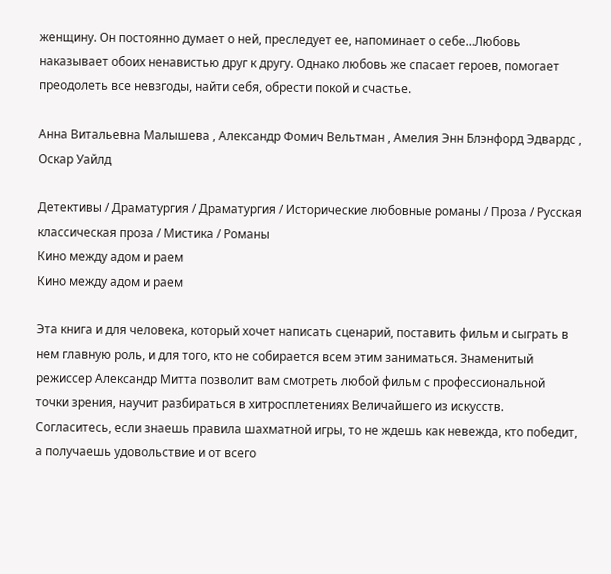женщину. Он постоянно думает о ней, преследует ее, напоминает о себе…Любовь наказывает обоих ненавистью друг к другу. Однако любовь же спасает героев, помогает преодолеть все невзгоды, найти себя, обрести покой и счастье.

Анна Витальевна Малышева , Александр Фомич Вельтман , Амелия Энн Блэнфорд Эдвардс , Оскар Уайлд

Детективы / Драматургия / Драматургия / Исторические любовные романы / Проза / Русская классическая проза / Мистика / Романы
Кино между адом и раем
Кино между адом и раем

Эта книга и для человека, который хочет написать сценарий, поставить фильм и сыграть в нем главную роль, и для того, кто не собирается всем этим заниматься. Знаменитый режиссер Александр Митта позволит вам смотреть любой фильм с профессиональной точки зрения, научит разбираться в хитросплетениях Величайшего из искусств. Согласитесь, если знаешь правила шахматной игры, то не ждешь как невежда, кто победит, а получаешь удовольствие и от всего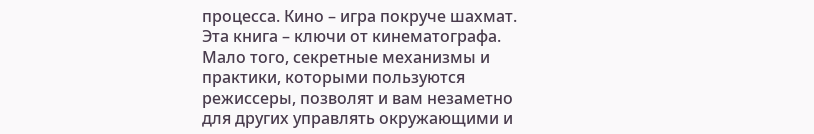процесса. Кино – игра покруче шахмат. Эта книга – ключи от кинематографа. Мало того, секретные механизмы и практики, которыми пользуются режиссеры, позволят и вам незаметно для других управлять окружающими и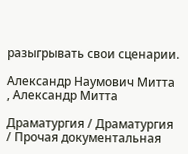разыгрывать свои сценарии.

Александр Наумович Митта , Александр Митта

Драматургия / Драматургия / Прочая документальная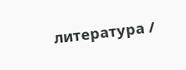литература /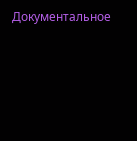Документальное